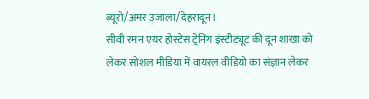ब्यूरो/अमर उजाला/देहरादून।
सीवी रमन एयर होस्टेस ट्रेनिंग इंस्टीट्यूट की दून शाखा को लेकर सोशल मीडिया में वायरल वीडियो का संज्ञान लेकर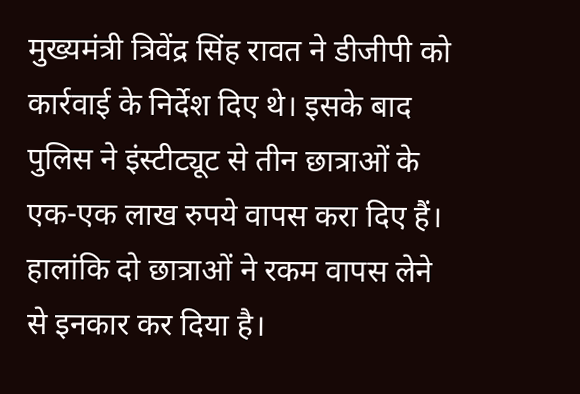मुख्यमंत्री त्रिवेंद्र सिंह रावत ने डीजीपी को कार्रवाई के निर्देश दिए थे। इसके बाद पुलिस ने इंस्टीट्यूट से तीन छात्राओं के एक-एक लाख रुपये वापस करा दिए हैं। हालांकि दो छात्राओं ने रकम वापस लेने से इनकार कर दिया है।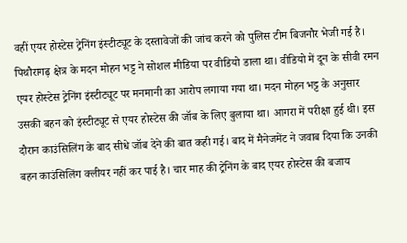वहीं एयर होस्टेस ट्रेनिंग इंस्टीट्यूट के दस्तावेजों की जांच करने को पुलिस टीम बिजनौर भेजी गई है।
पिथौरागढ़ क्षेत्र के मदन मोहन भट्ट ने सोशल मीडिया पर वीडियो डाला था। वीडियो में दून के सीवी रमन एयर होस्टेस ट्रेनिंग इंस्टीट्यूट पर मनमानी का आरोप लगाया गया था। मदन मोहन भट्ट के अनुसार उसकी बहन को इंस्टीट्यूट से एयर होस्टेस की जॉब के लिए बुलाया था। आगरा में परीक्षा हुई थी। इस दौरान काउंसिलिंग के बाद सीधे जॉब देने की बात कही गई। बाद में मैनेजमेंट ने जवाब दिया कि उनकी बहन काउंसिलिंग क्लीयर नहीं कर पाई है। चार माह की ट्रेनिंग के बाद एयर होस्टेस की बजाय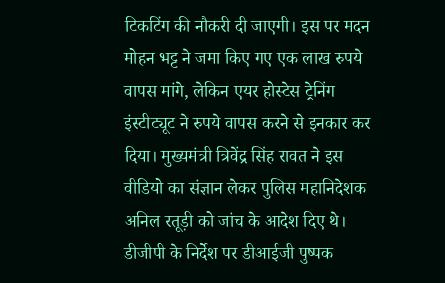टिकटिंग की नौकरी दी जाएगी। इस पर मदन मोहन भट्ट ने जमा किए गए एक लाख रुपये वापस मांगे, लेकिन एयर होस्टेस ट्रेनिंग इंस्टीट्यूट ने रुपये वापस करने से इनकार कर दिया। मुख्यमंत्री त्रिवेंद्र सिंह रावत ने इस वीडियो का संज्ञान लेकर पुलिस महानिदेशक अनिल रतूड़ी को जांच के आदेश दिए थे। डीजीपी के निर्देश पर डीआईजी पुष्पक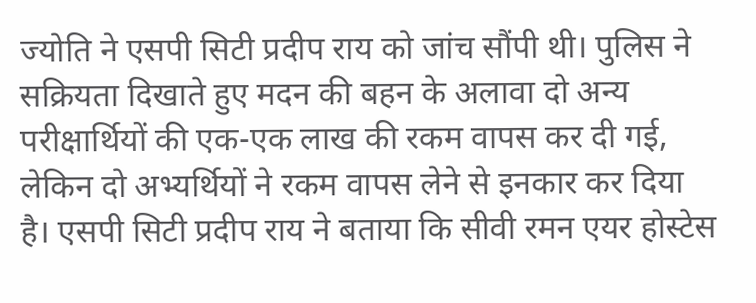ज्योति ने एसपी सिटी प्रदीप राय को जांच सौंपी थी। पुलिस ने सक्रियता दिखाते हुए मदन की बहन के अलावा दो अन्य परीक्षार्थियों की एक-एक लाख की रकम वापस कर दी गई, लेकिन दो अभ्यर्थियों ने रकम वापस लेने से इनकार कर दिया है। एसपी सिटी प्रदीप राय ने बताया कि सीवी रमन एयर होस्टेस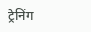ट्रेनिंग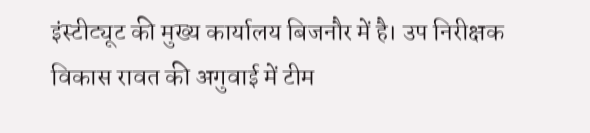इंस्टीट्यूट की मुख्य कार्यालय बिजनौर में है। उप निरीक्षक विकास रावत की अगुवाई में टीम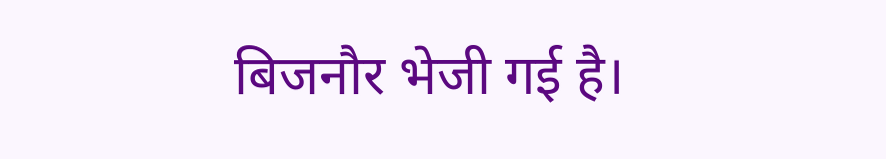बिजनौर भेजी गई है।